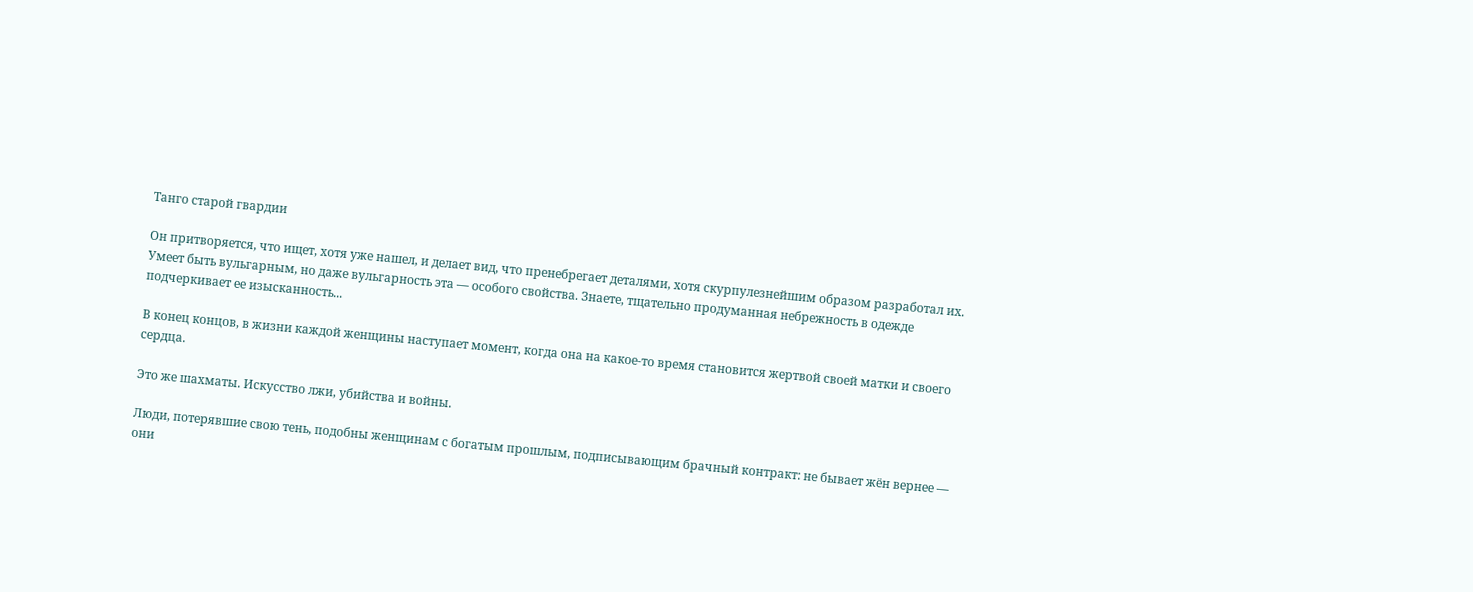Танго старой гвардии

Он притворяется, что ищет, хотя уже нашел, и делает вид, что пренебрегает деталями, хотя скурпулезнейшим образом разработал их. Умеет быть вульгарным, но даже вульгарность эта — особого свойства. Знаете, тщательно продуманная небрежность в одежде подчеркивает ее изысканность...

В конец концов, в жизни каждой женщины наступает момент, когда она на какое-то время становится жертвой своей матки и своего сердца.

Это же шахматы. Искусство лжи, убийства и войны.

Люди, потерявшие свою тень, подобны женщинам с богатым прошлым, подписывающим брачный контракт: не бывает жён вернее — они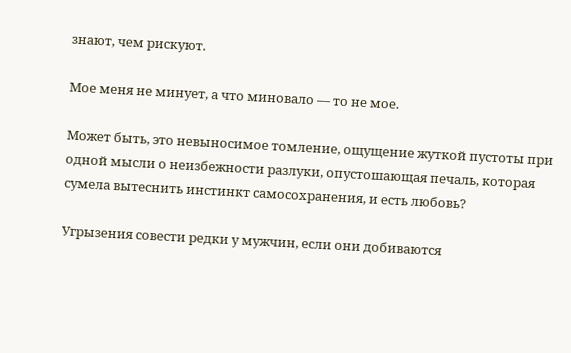знают, чем рискуют.

Мое меня не минует, а что миновало — то не мое.

Может быть, это невыносимое томление, ощущение жуткой пустоты при одной мысли о неизбежности разлуки, опустошающая печаль, которая сумела вытеснить инстинкт самосохранения, и есть любовь?

Угрызения совести редки у мужчин, если они добиваются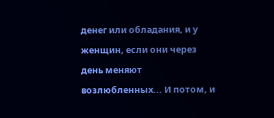денег или обладания, и у женщин, если они через день меняют возлюбленных... И потом, и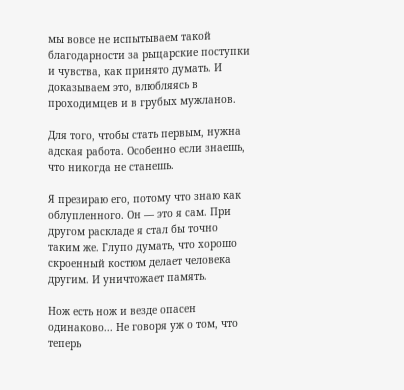мы вовсе не испытываем такой благодарности за рыцарские поступки и чувства, как принято думать. И доказываем это, влюбляясь в проходимцев и в грубых мужланов.

Для того, чтобы стать первым, нужна адская работа. Особенно если знаешь, что никогда не станешь.

Я презираю его, потому что знаю как облупленного. Он — это я сам. При другом раскладе я стал бы точно таким же. Глупо думать, что хорошо скроенный костюм делает человека другим. И уничтожает память.

Нож есть нож и везде опасен одинаково... Не говоря уж о том, что теперь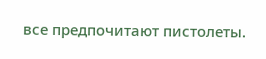все предпочитают пистолеты.